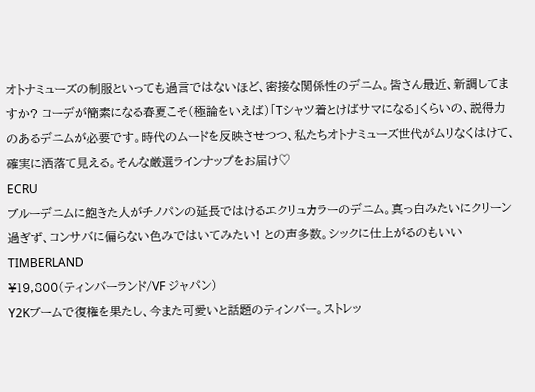オトナミューズの制服といっても過言ではないほど、密接な関係性のデニム。皆さん最近、新調してますか? コーデが簡素になる春夏こそ(極論をいえば)「Tシャツ着とけばサマになる」くらいの、説得力のあるデニムが必要です。時代のムードを反映させつつ、私たちオトナミューズ世代がムリなくはけて、確実に洒落て見える。そんな厳選ラインナップをお届け♡
ECRU
ブルーデニムに飽きた人がチノパンの延長ではけるエクリュカラーのデニム。真っ白みたいにクリーン過ぎず、コンサバに偏らない色みではいてみたい! との声多数。シックに仕上がるのもいい
TIMBERLAND
¥19,800(ティンバーランド/VF ジャパン)
Y2Kブームで復権を果たし、今また可愛いと話題のティンバー。ストレッ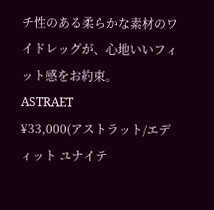チ性のある柔らかな素材のワイドレッグが、心地いいフィット感をお約束。
ASTRAET
¥33,000(アストラット/エディット ユナイテ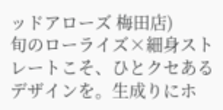ッドアローズ 梅田店)
旬のローライズ×細身ストレートこそ、ひとクセあるデザインを。生成りにホ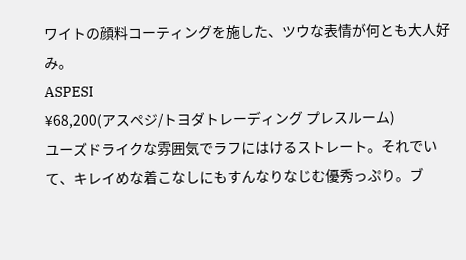ワイトの顔料コーティングを施した、ツウな表情が何とも大人好み。
ASPESI
¥68,200(アスペジ/トヨダトレーディング プレスルーム)
ユーズドライクな雰囲気でラフにはけるストレート。それでいて、キレイめな着こなしにもすんなりなじむ優秀っぷり。ブ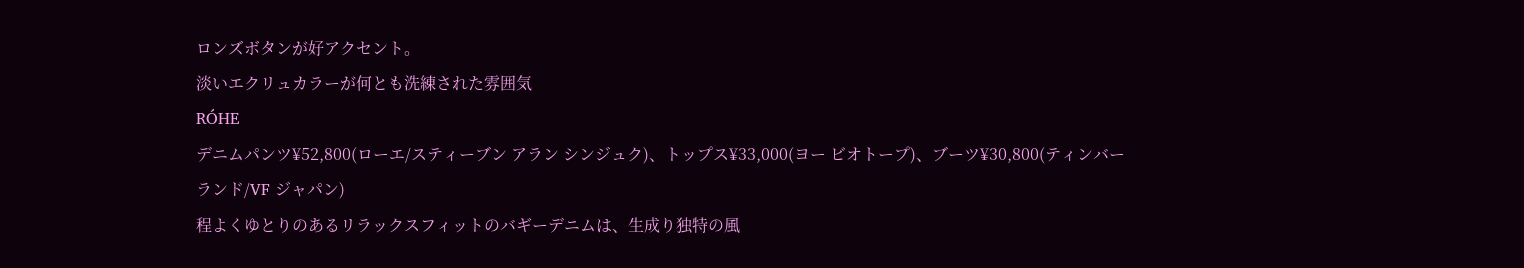ロンズボタンが好アクセント。
淡いエクリュカラーが何とも洗練された雰囲気
RÓHE
デニムパンツ¥52,800(ローエ/スティーブン アラン シンジュク)、トップス¥33,000(ヨー ビオトープ)、ブーツ¥30,800(ティンバーランド/VF ジャパン)
程よくゆとりのあるリラックスフィットのバギーデニムは、生成り独特の風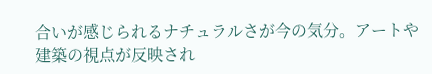合いが感じられるナチュラルさが今の気分。アートや建築の視点が反映され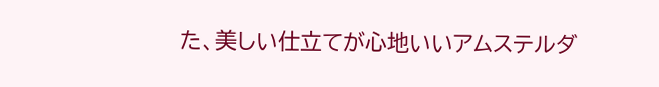た、美しい仕立てが心地いいアムステルダ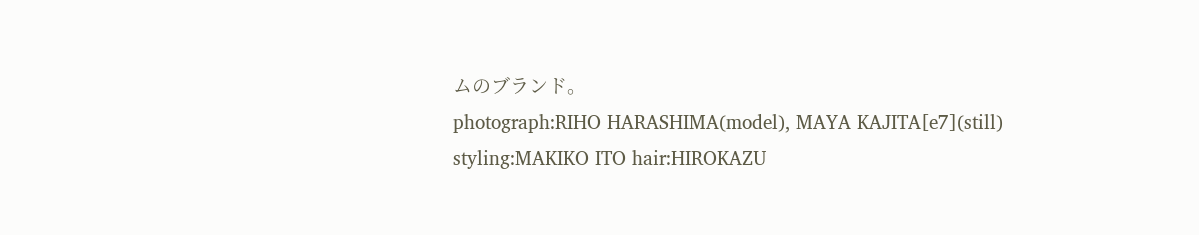ムのブランド。
photograph:RIHO HARASHIMA(model), MAYA KAJITA[e7](still)
styling:MAKIKO ITO hair:HIROKAZU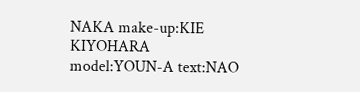NAKA make-up:KIE KIYOHARA
model:YOUN-A text:NAO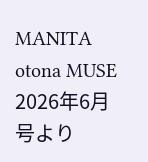MANITA
otona MUSE 2026年6月号より